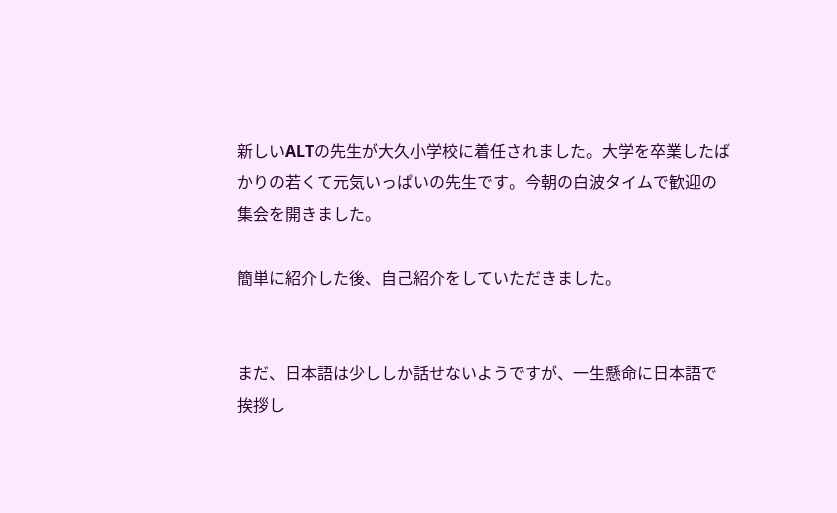新しいALTの先生が大久小学校に着任されました。大学を卒業したばかりの若くて元気いっぱいの先生です。今朝の白波タイムで歓迎の集会を開きました。

簡単に紹介した後、自己紹介をしていただきました。


まだ、日本語は少ししか話せないようですが、一生懸命に日本語で挨拶し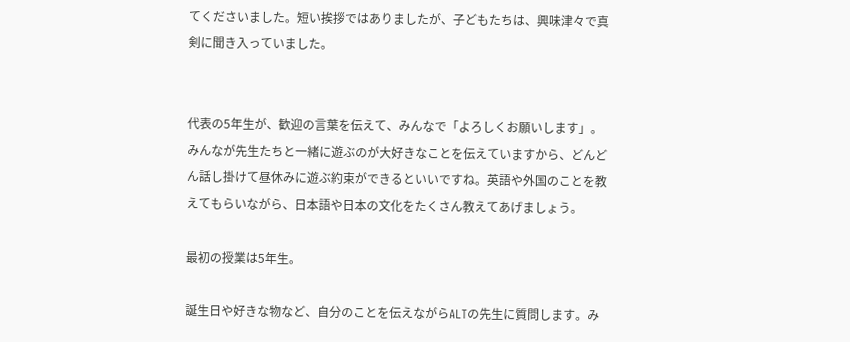てくださいました。短い挨拶ではありましたが、子どもたちは、興味津々で真剣に聞き入っていました。


代表の5年生が、歓迎の言葉を伝えて、みんなで「よろしくお願いします」。みんなが先生たちと一緒に遊ぶのが大好きなことを伝えていますから、どんどん話し掛けて昼休みに遊ぶ約束ができるといいですね。英語や外国のことを教えてもらいながら、日本語や日本の文化をたくさん教えてあげましょう。

最初の授業は5年生。

誕生日や好きな物など、自分のことを伝えながらALTの先生に質問します。み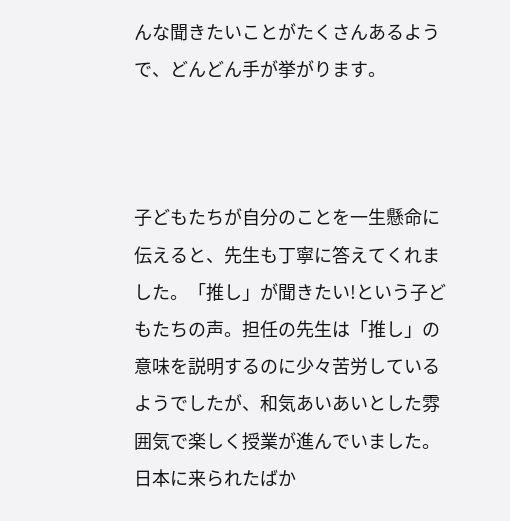んな聞きたいことがたくさんあるようで、どんどん手が挙がります。



子どもたちが自分のことを一生懸命に伝えると、先生も丁寧に答えてくれました。「推し」が聞きたい!という子どもたちの声。担任の先生は「推し」の意味を説明するのに少々苦労しているようでしたが、和気あいあいとした雰囲気で楽しく授業が進んでいました。
日本に来られたばか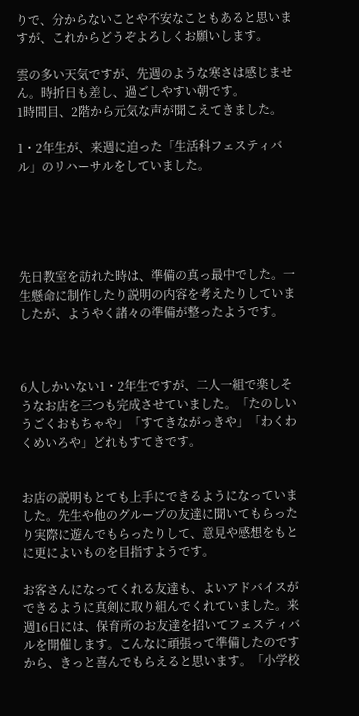りで、分からないことや不安なこともあると思いますが、これからどうぞよろしくお願いします。

雲の多い天気ですが、先週のような寒さは感じません。時折日も差し、過ごしやすい朝です。
1時間目、2階から元気な声が聞こえてきました。

1・2年生が、来週に迫った「生活科フェスティバル」のリハーサルをしていました。





先日教室を訪れた時は、準備の真っ最中でした。一生懸命に制作したり説明の内容を考えたりしていましたが、ようやく諸々の準備が整ったようです。



6人しかいない1・2年生ですが、二人一組で楽しそうなお店を三つも完成させていました。「たのしいうごくおもちゃや」「すてきながっきや」「わくわくめいろや」どれもすてきです。


お店の説明もとても上手にできるようになっていました。先生や他のグループの友達に聞いてもらったり実際に遊んでもらったりして、意見や感想をもとに更によいものを目指すようです。

お客さんになってくれる友達も、よいアドバイスができるように真剣に取り組んでくれていました。来週16日には、保育所のお友達を招いてフェスティバルを開催します。こんなに頑張って準備したのですから、きっと喜んでもらえると思います。「小学校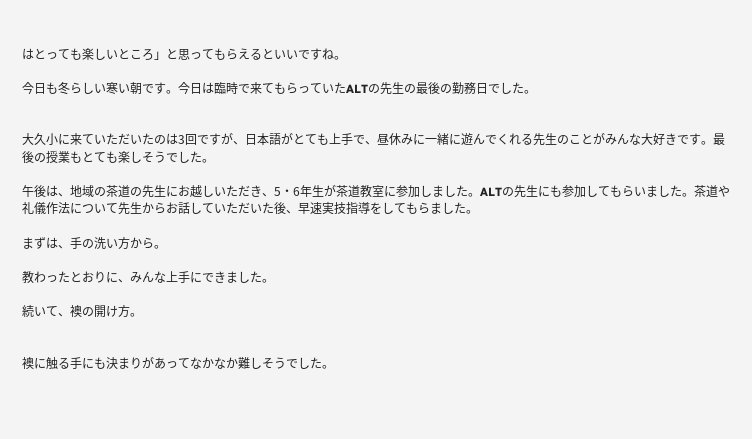はとっても楽しいところ」と思ってもらえるといいですね。

今日も冬らしい寒い朝です。今日は臨時で来てもらっていたALTの先生の最後の勤務日でした。


大久小に来ていただいたのは3回ですが、日本語がとても上手で、昼休みに一緒に遊んでくれる先生のことがみんな大好きです。最後の授業もとても楽しそうでした。

午後は、地域の茶道の先生にお越しいただき、5・6年生が茶道教室に参加しました。ALTの先生にも参加してもらいました。茶道や礼儀作法について先生からお話していただいた後、早速実技指導をしてもらました。

まずは、手の洗い方から。

教わったとおりに、みんな上手にできました。

続いて、襖の開け方。


襖に触る手にも決まりがあってなかなか難しそうでした。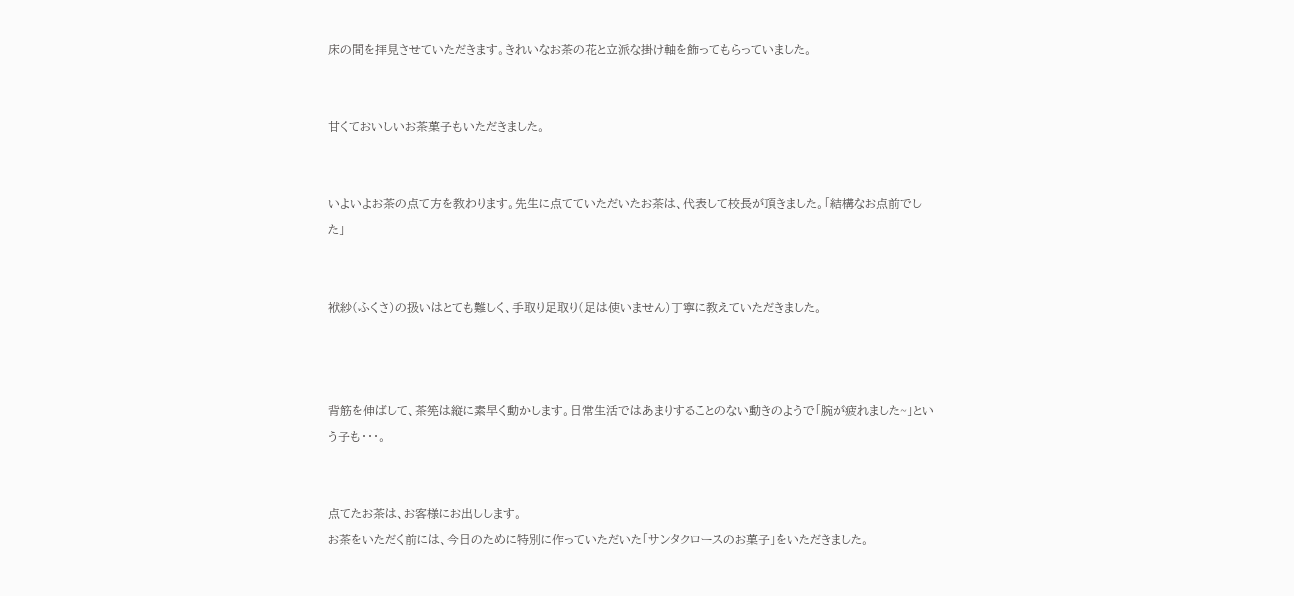床の間を拝見させていただきます。きれいなお茶の花と立派な掛け軸を飾ってもらっていました。


甘くておいしいお茶菓子もいただきました。


いよいよお茶の点て方を教わります。先生に点てていただいたお茶は、代表して校長が頂きました。「結構なお点前でした」


袱紗(ふくさ)の扱いはとても難しく、手取り足取り(足は使いません)丁寧に教えていただきました。



背筋を伸ばして、茶筅は縦に素早く動かします。日常生活ではあまりすることのない動きのようで「腕が疲れました~」という子も・・・。


点てたお茶は、お客様にお出しします。
お茶をいただく前には、今日のために特別に作っていただいた「サンタクロースのお菓子」をいただきました。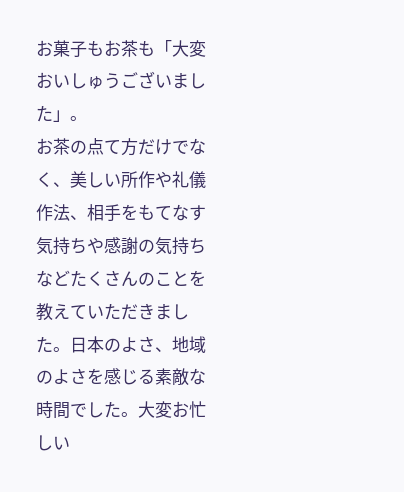お菓子もお茶も「大変おいしゅうございました」。
お茶の点て方だけでなく、美しい所作や礼儀作法、相手をもてなす気持ちや感謝の気持ちなどたくさんのことを教えていただきました。日本のよさ、地域のよさを感じる素敵な時間でした。大変お忙しい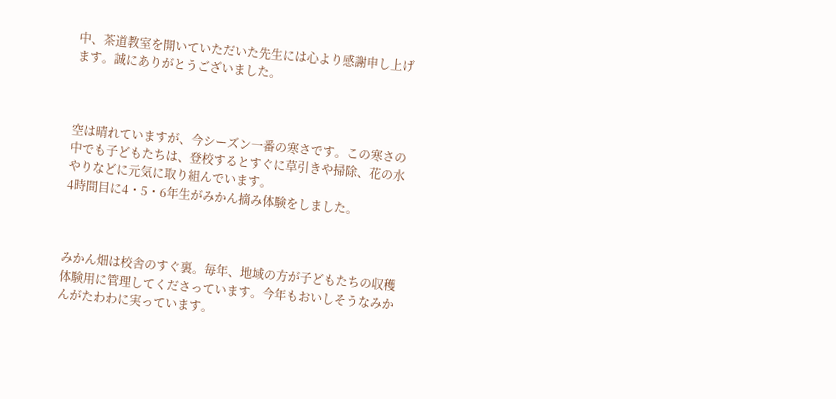中、茶道教室を開いていただいた先生には心より感謝申し上げます。誠にありがとうございました。



空は晴れていますが、今シーズン一番の寒さです。この寒さの中でも子どもたちは、登校するとすぐに草引きや掃除、花の水やりなどに元気に取り組んでいます。
4時間目に4・5・6年生がみかん摘み体験をしました。



みかん畑は校舎のすぐ裏。毎年、地域の方が子どもたちの収穫体験用に管理してくださっています。今年もおいしそうなみかんがたわわに実っています。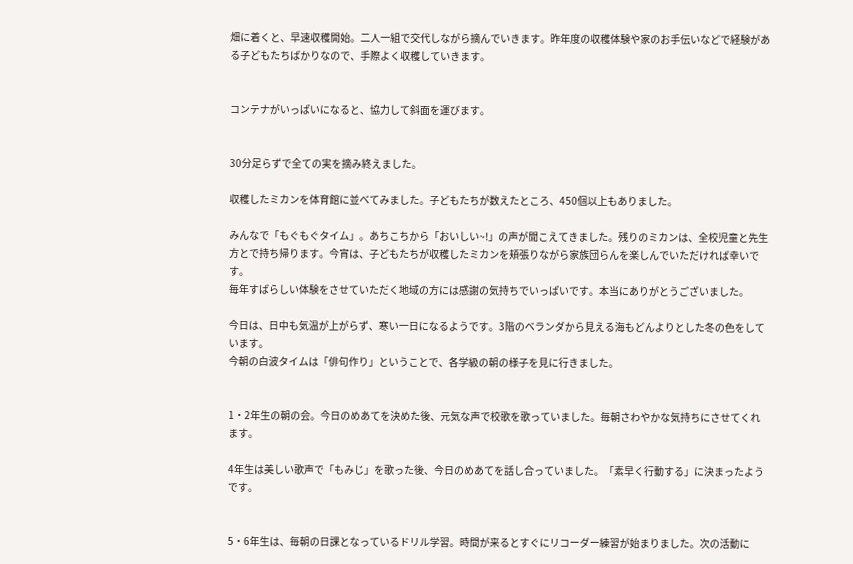畑に着くと、早速収穫開始。二人一組で交代しながら摘んでいきます。昨年度の収穫体験や家のお手伝いなどで経験がある子どもたちばかりなので、手際よく収穫していきます。


コンテナがいっぱいになると、協力して斜面を運びます。


30分足らずで全ての実を摘み終えました。

収穫したミカンを体育館に並べてみました。子どもたちが数えたところ、450個以上もありました。

みんなで「もぐもぐタイム」。あちこちから「おいしい~!」の声が聞こえてきました。残りのミカンは、全校児童と先生方とで持ち帰ります。今宵は、子どもたちが収穫したミカンを頬張りながら家族団らんを楽しんでいただければ幸いです。
毎年すばらしい体験をさせていただく地域の方には感謝の気持ちでいっぱいです。本当にありがとうございました。

今日は、日中も気温が上がらず、寒い一日になるようです。3階のベランダから見える海もどんよりとした冬の色をしています。
今朝の白波タイムは「俳句作り」ということで、各学級の朝の様子を見に行きました。


1・2年生の朝の会。今日のめあてを決めた後、元気な声で校歌を歌っていました。毎朝さわやかな気持ちにさせてくれます。

4年生は美しい歌声で「もみじ」を歌った後、今日のめあてを話し合っていました。「素早く行動する」に決まったようです。


5・6年生は、毎朝の日課となっているドリル学習。時間が来るとすぐにリコーダー練習が始まりました。次の活動に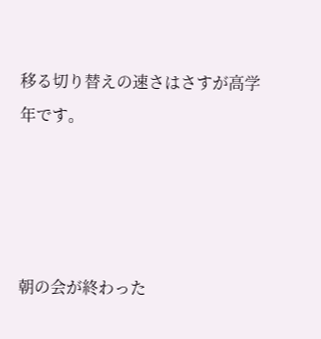移る切り替えの速さはさすが高学年です。




朝の会が終わった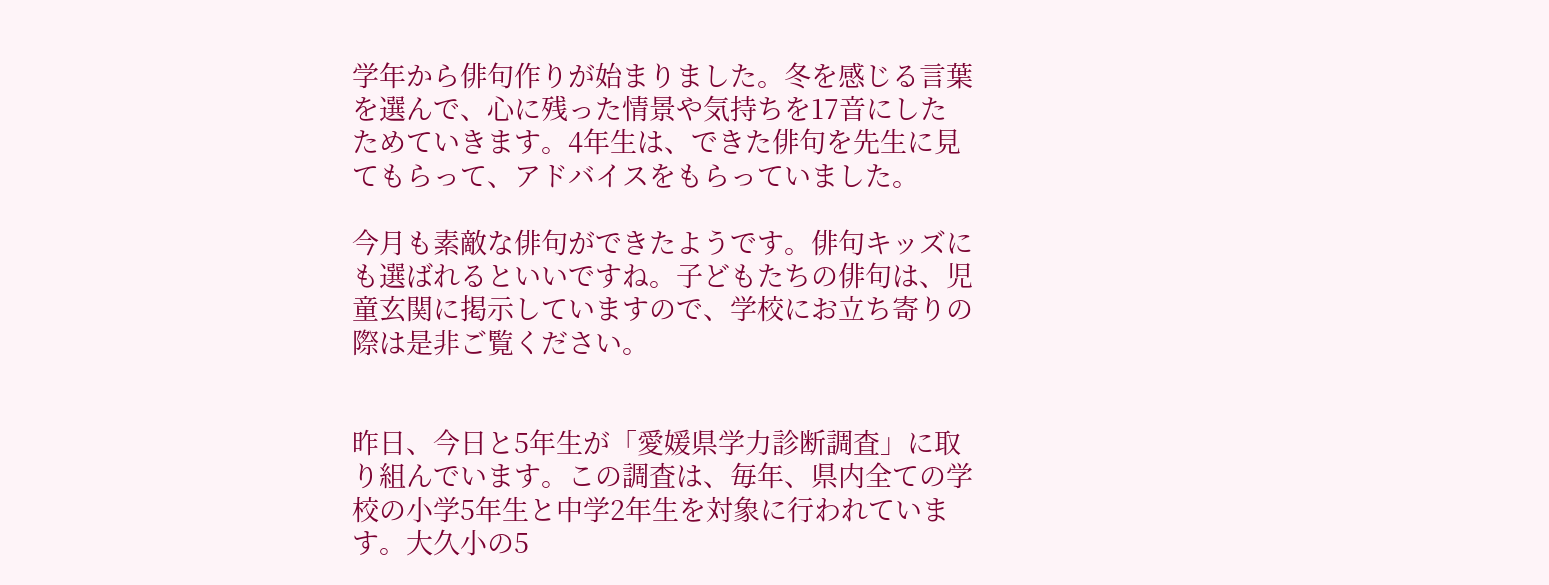学年から俳句作りが始まりました。冬を感じる言葉を選んで、心に残った情景や気持ちを17音にしたためていきます。4年生は、できた俳句を先生に見てもらって、アドバイスをもらっていました。

今月も素敵な俳句ができたようです。俳句キッズにも選ばれるといいですね。子どもたちの俳句は、児童玄関に掲示していますので、学校にお立ち寄りの際は是非ご覧ください。


昨日、今日と5年生が「愛媛県学力診断調査」に取り組んでいます。この調査は、毎年、県内全ての学校の小学5年生と中学2年生を対象に行われています。大久小の5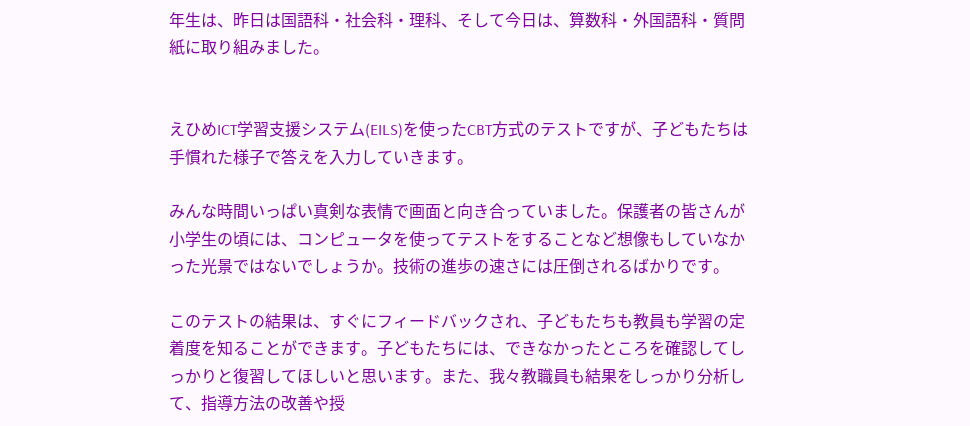年生は、昨日は国語科・社会科・理科、そして今日は、算数科・外国語科・質問紙に取り組みました。


えひめICT学習支援システム(EILS)を使ったCBT方式のテストですが、子どもたちは手慣れた様子で答えを入力していきます。

みんな時間いっぱい真剣な表情で画面と向き合っていました。保護者の皆さんが小学生の頃には、コンピュータを使ってテストをすることなど想像もしていなかった光景ではないでしょうか。技術の進歩の速さには圧倒されるばかりです。

このテストの結果は、すぐにフィードバックされ、子どもたちも教員も学習の定着度を知ることができます。子どもたちには、できなかったところを確認してしっかりと復習してほしいと思います。また、我々教職員も結果をしっかり分析して、指導方法の改善や授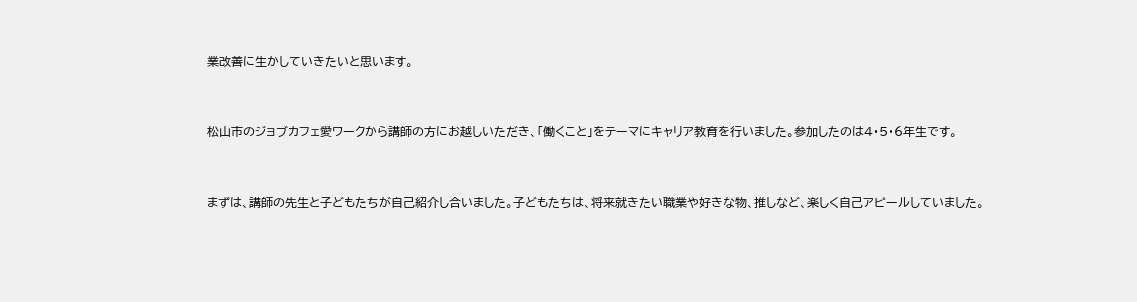業改善に生かしていきたいと思います。


松山市のジョブカフェ愛ワークから講師の方にお越しいただき、「働くこと」をテーマにキャリア教育を行いました。参加したのは4・5・6年生です。


まずは、講師の先生と子どもたちが自己紹介し合いました。子どもたちは、将来就きたい職業や好きな物、推しなど、楽しく自己アピールしていました。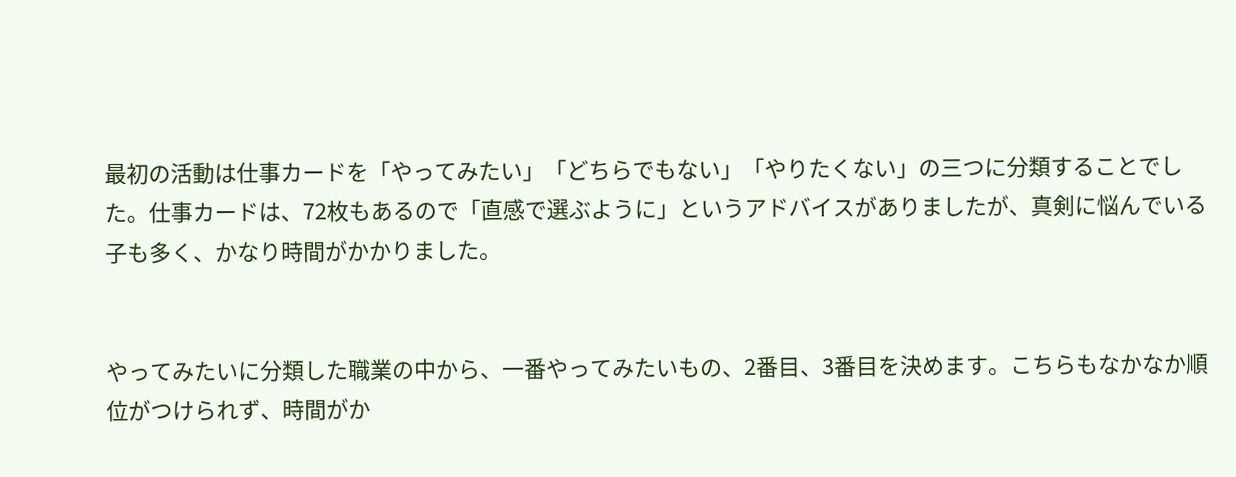最初の活動は仕事カードを「やってみたい」「どちらでもない」「やりたくない」の三つに分類することでした。仕事カードは、72枚もあるので「直感で選ぶように」というアドバイスがありましたが、真剣に悩んでいる子も多く、かなり時間がかかりました。


やってみたいに分類した職業の中から、一番やってみたいもの、2番目、3番目を決めます。こちらもなかなか順位がつけられず、時間がか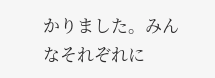かりました。みんなそれぞれに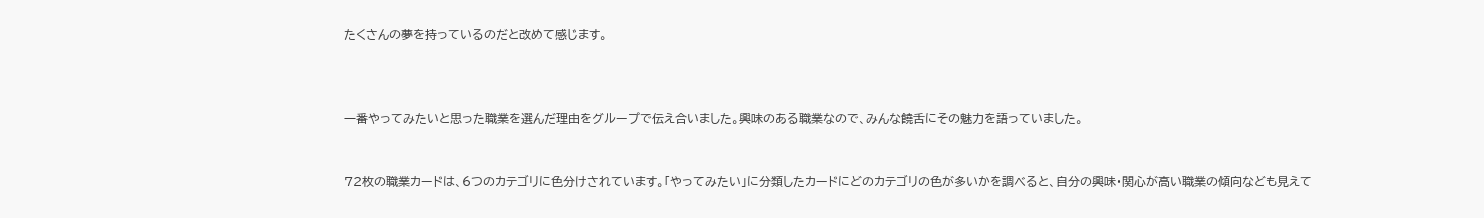たくさんの夢を持っているのだと改めて感じます。



一番やってみたいと思った職業を選んだ理由をグループで伝え合いました。興味のある職業なので、みんな饒舌にその魅力を語っていました。


72枚の職業カードは、6つのカテゴリに色分けされています。「やってみたい」に分類したカードにどのカテゴリの色が多いかを調べると、自分の興味・関心が高い職業の傾向なども見えて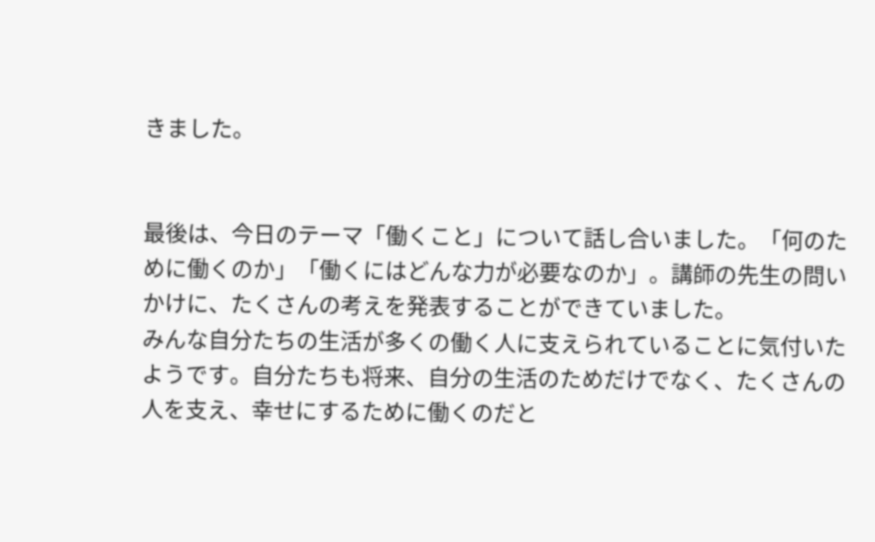きました。


最後は、今日のテーマ「働くこと」について話し合いました。「何のために働くのか」「働くにはどんな力が必要なのか」。講師の先生の問いかけに、たくさんの考えを発表することができていました。
みんな自分たちの生活が多くの働く人に支えられていることに気付いたようです。自分たちも将来、自分の生活のためだけでなく、たくさんの人を支え、幸せにするために働くのだと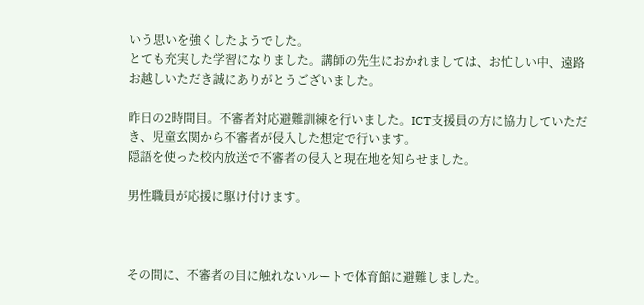いう思いを強くしたようでした。
とても充実した学習になりました。講師の先生におかれましては、お忙しい中、遠路お越しいただき誠にありがとうございました。

昨日の2時間目。不審者対応避難訓練を行いました。ICT支援員の方に協力していただき、児童玄関から不審者が侵入した想定で行います。
隠語を使った校内放送で不審者の侵入と現在地を知らせました。

男性職員が応援に駆け付けます。



その間に、不審者の目に触れないルートで体育館に避難しました。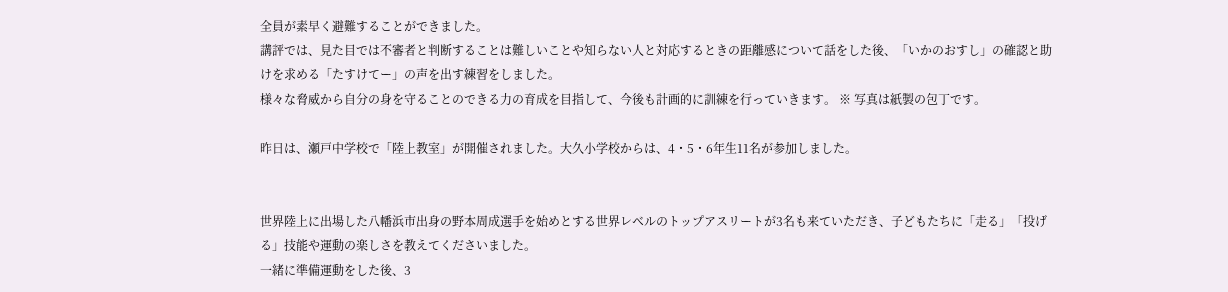全員が素早く避難することができました。
講評では、見た目では不審者と判断することは難しいことや知らない人と対応するときの距離感について話をした後、「いかのおすし」の確認と助けを求める「たすけてー」の声を出す練習をしました。
様々な脅威から自分の身を守ることのできる力の育成を目指して、今後も計画的に訓練を行っていきます。 ※ 写真は紙製の包丁です。

昨日は、瀬戸中学校で「陸上教室」が開催されました。大久小学校からは、4・5・6年生11名が参加しました。


世界陸上に出場した八幡浜市出身の野本周成選手を始めとする世界レベルのトップアスリートが3名も来ていただき、子どもたちに「走る」「投げる」技能や運動の楽しさを教えてくださいました。
一緒に準備運動をした後、3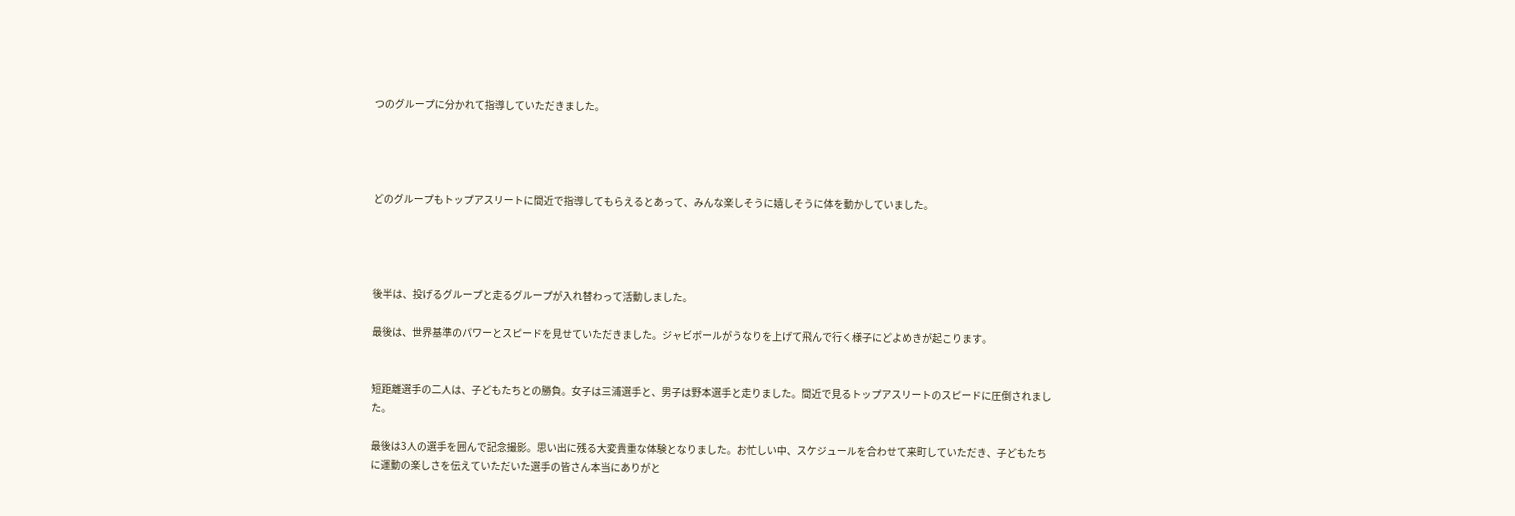つのグループに分かれて指導していただきました。




どのグループもトップアスリートに間近で指導してもらえるとあって、みんな楽しそうに嬉しそうに体を動かしていました。




後半は、投げるグループと走るグループが入れ替わって活動しました。

最後は、世界基準のパワーとスピードを見せていただきました。ジャビボールがうなりを上げて飛んで行く様子にどよめきが起こります。


短距離選手の二人は、子どもたちとの勝負。女子は三浦選手と、男子は野本選手と走りました。間近で見るトップアスリートのスピードに圧倒されました。

最後は3人の選手を囲んで記念撮影。思い出に残る大変貴重な体験となりました。お忙しい中、スケジュールを合わせて来町していただき、子どもたちに運動の楽しさを伝えていただいた選手の皆さん本当にありがと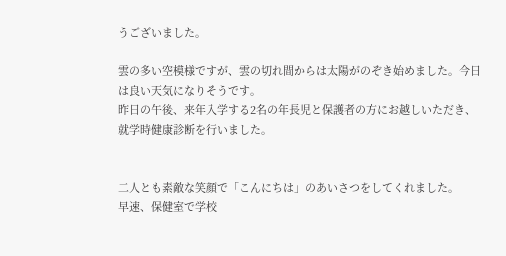うございました。

雲の多い空模様ですが、雲の切れ間からは太陽がのぞき始めました。今日は良い天気になりそうです。
昨日の午後、来年入学する2名の年長児と保護者の方にお越しいただき、就学時健康診断を行いました。


二人とも素敵な笑顔で「こんにちは」のあいさつをしてくれました。
早速、保健室で学校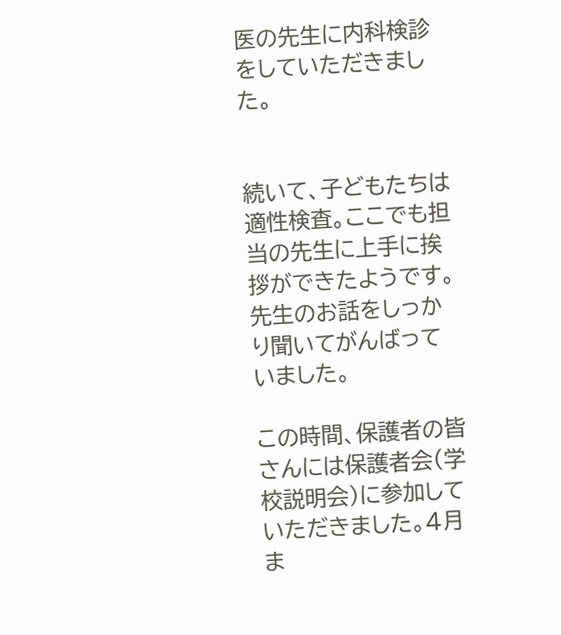医の先生に内科検診をしていただきました。


続いて、子どもたちは適性検査。ここでも担当の先生に上手に挨拶ができたようです。先生のお話をしっかり聞いてがんばっていました。

この時間、保護者の皆さんには保護者会(学校説明会)に参加していただきました。4月ま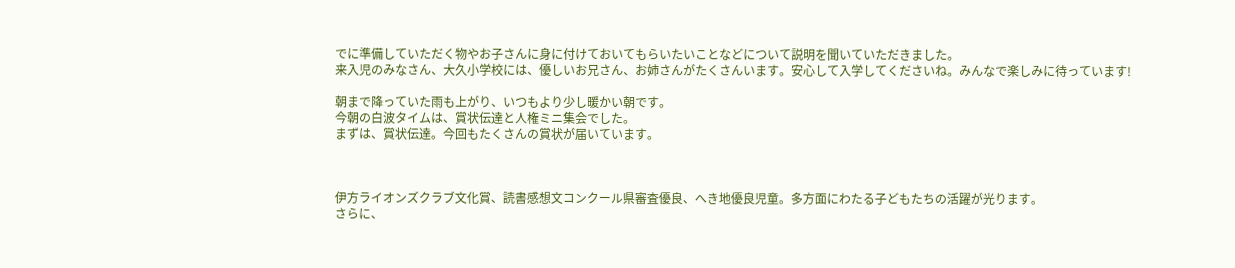でに準備していただく物やお子さんに身に付けておいてもらいたいことなどについて説明を聞いていただきました。
来入児のみなさん、大久小学校には、優しいお兄さん、お姉さんがたくさんいます。安心して入学してくださいね。みんなで楽しみに待っています!

朝まで降っていた雨も上がり、いつもより少し暖かい朝です。
今朝の白波タイムは、賞状伝達と人権ミニ集会でした。
まずは、賞状伝達。今回もたくさんの賞状が届いています。



伊方ライオンズクラブ文化賞、読書感想文コンクール県審査優良、へき地優良児童。多方面にわたる子どもたちの活躍が光ります。
さらに、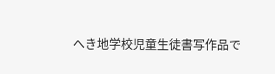へき地学校児童生徒書写作品で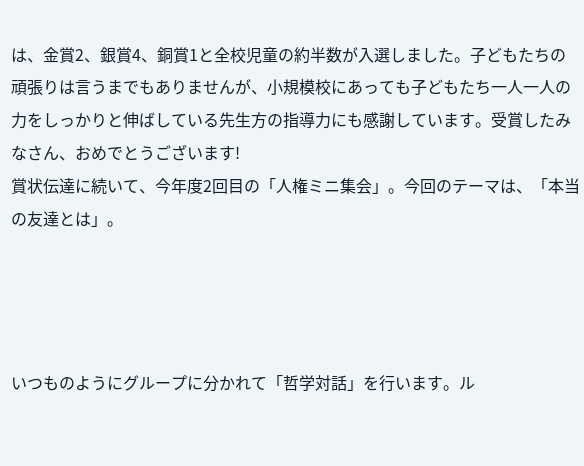は、金賞2、銀賞4、銅賞1と全校児童の約半数が入選しました。子どもたちの頑張りは言うまでもありませんが、小規模校にあっても子どもたち一人一人の力をしっかりと伸ばしている先生方の指導力にも感謝しています。受賞したみなさん、おめでとうございます!
賞状伝達に続いて、今年度2回目の「人権ミニ集会」。今回のテーマは、「本当の友達とは」。




いつものようにグループに分かれて「哲学対話」を行います。ル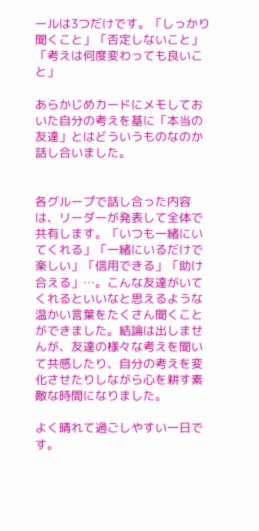ールは3つだけです。「しっかり聞くこと」「否定しないこと」「考えは何度変わっても良いこと」

あらかじめカードにメモしておいた自分の考えを基に「本当の友達」とはどういうものなのか話し合いました。


各グループで話し合った内容は、リーダーが発表して全体で共有します。「いつも一緒にいてくれる」「一緒にいるだけで楽しい」「信用できる」「助け合える」…。こんな友達がいてくれるといいなと思えるような温かい言葉をたくさん聞くことができました。結論は出しませんが、友達の様々な考えを聞いて共感したり、自分の考えを変化させたりしながら心を耕す素敵な時間になりました。

よく晴れて過ごしやすい一日です。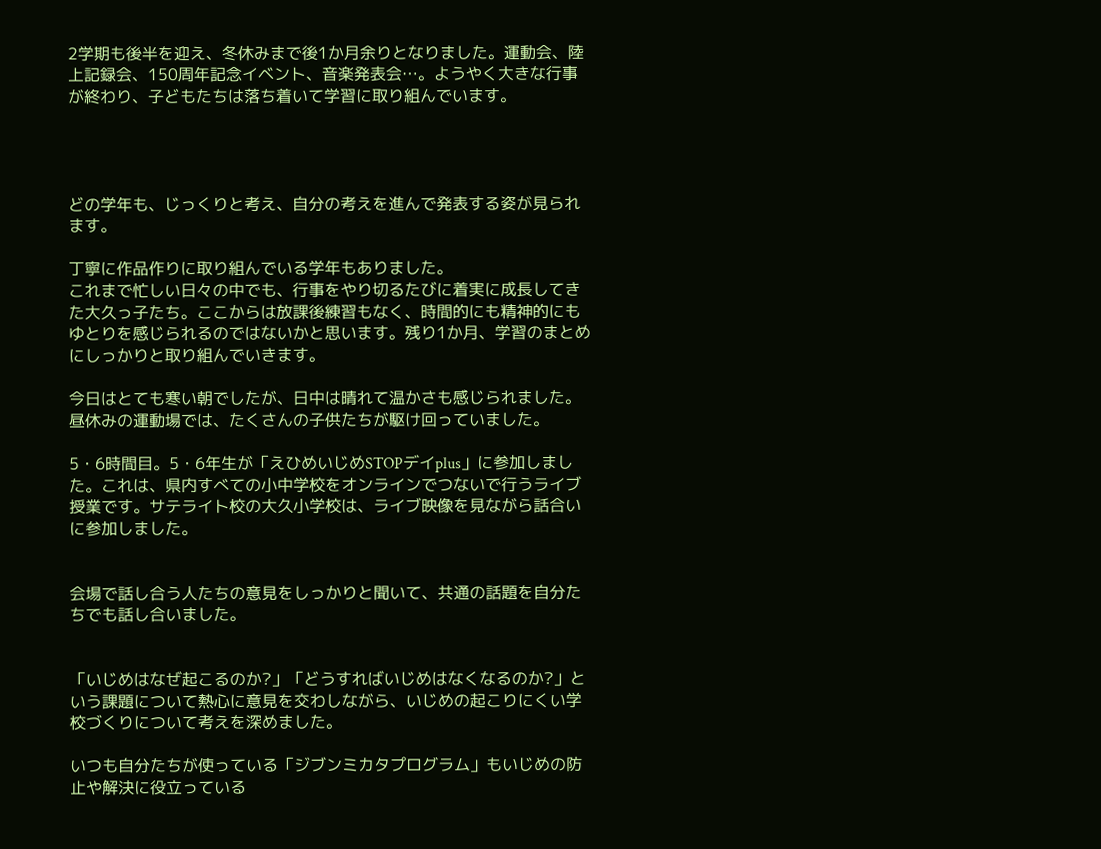2学期も後半を迎え、冬休みまで後1か月余りとなりました。運動会、陸上記録会、150周年記念イベント、音楽発表会…。ようやく大きな行事が終わり、子どもたちは落ち着いて学習に取り組んでいます。




どの学年も、じっくりと考え、自分の考えを進んで発表する姿が見られます。

丁寧に作品作りに取り組んでいる学年もありました。
これまで忙しい日々の中でも、行事をやり切るたびに着実に成長してきた大久っ子たち。ここからは放課後練習もなく、時間的にも精神的にもゆとりを感じられるのではないかと思います。残り1か月、学習のまとめにしっかりと取り組んでいきます。

今日はとても寒い朝でしたが、日中は晴れて温かさも感じられました。昼休みの運動場では、たくさんの子供たちが駆け回っていました。

5・6時間目。5・6年生が「えひめいじめSTOPデイplus」に参加しました。これは、県内すべての小中学校をオンラインでつないで行うライブ授業です。サテライト校の大久小学校は、ライブ映像を見ながら話合いに参加しました。


会場で話し合う人たちの意見をしっかりと聞いて、共通の話題を自分たちでも話し合いました。


「いじめはなぜ起こるのか?」「どうすればいじめはなくなるのか?」という課題について熱心に意見を交わしながら、いじめの起こりにくい学校づくりについて考えを深めました。

いつも自分たちが使っている「ジブンミカタプログラム」もいじめの防止や解決に役立っている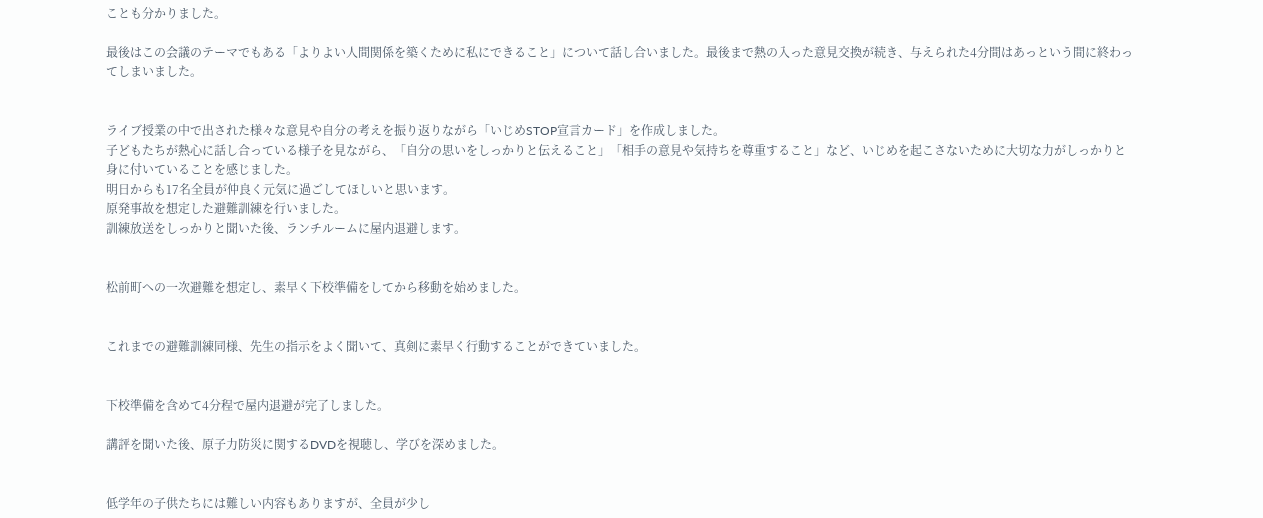ことも分かりました。

最後はこの会議のテーマでもある「よりよい人間関係を築くために私にできること」について話し合いました。最後まで熱の入った意見交換が続き、与えられた4分間はあっという間に終わってしまいました。


ライブ授業の中で出された様々な意見や自分の考えを振り返りながら「いじめSTOP宣言カード」を作成しました。
子どもたちが熱心に話し合っている様子を見ながら、「自分の思いをしっかりと伝えること」「相手の意見や気持ちを尊重すること」など、いじめを起こさないために大切な力がしっかりと身に付いていることを感じました。
明日からも17名全員が仲良く元気に過ごしてほしいと思います。
原発事故を想定した避難訓練を行いました。
訓練放送をしっかりと聞いた後、ランチルームに屋内退避します。


松前町への一次避難を想定し、素早く下校準備をしてから移動を始めました。


これまでの避難訓練同様、先生の指示をよく聞いて、真剣に素早く行動することができていました。


下校準備を含めて4分程で屋内退避が完了しました。

講評を聞いた後、原子力防災に関するDVDを視聴し、学びを深めました。


低学年の子供たちには難しい内容もありますが、全員が少し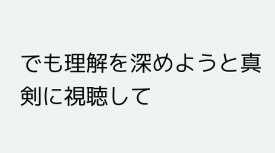でも理解を深めようと真剣に視聴して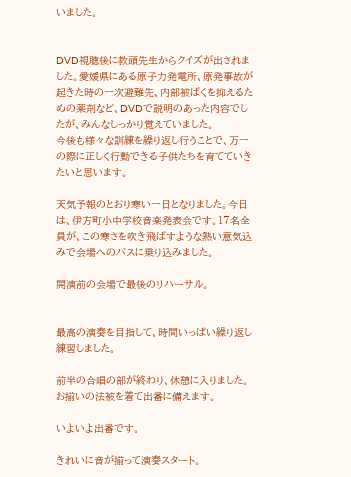いました。


DVD視聴後に教頭先生からクイズが出されました。愛媛県にある原子力発電所、原発事故が起きた時の一次避難先、内部被ばくを抑えるための薬剤など、DVDで説明のあった内容でしたが、みんなしっかり覚えていました。
今後も様々な訓練を繰り返し行うことで、万一の際に正しく行動できる子供たちを育てていきたいと思います。

天気予報のとおり寒い一日となりました。今日は、伊方町小中学校音楽発表会です。17名全員が、この寒さを吹き飛ばすような熱い意気込みで会場へのバスに乗り込みました。

開演前の会場で最後のリハーサル。


最高の演奏を目指して、時間いっぱい繰り返し練習しました。

前半の合唱の部が終わり、休憩に入りました。お揃いの法被を着て出番に備えます。

いよいよ出番です。

きれいに音が揃って演奏スタート。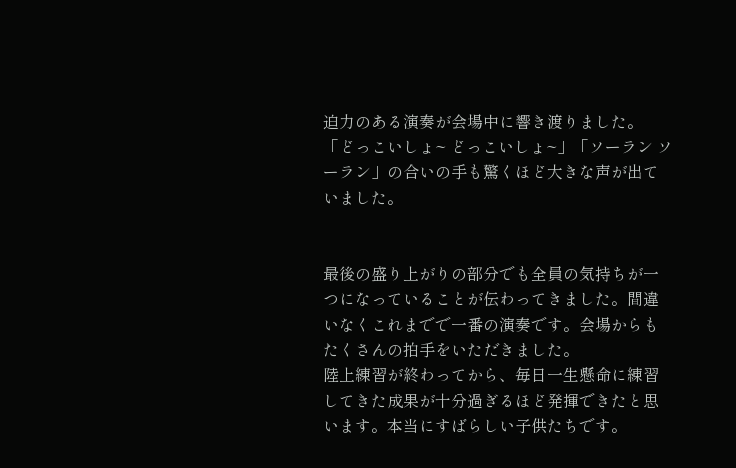迫力のある演奏が会場中に響き渡りました。「どっこいしょ~ どっこいしょ~」「ソーラン ソーラン」の合いの手も驚くほど大きな声が出ていました。


最後の盛り上がりの部分でも全員の気持ちが一つになっていることが伝わってきました。間違いなくこれまでで一番の演奏です。会場からもたくさんの拍手をいただきました。
陸上練習が終わってから、毎日一生懸命に練習してきた成果が十分過ぎるほど発揮できたと思います。本当にすばらしい子供たちです。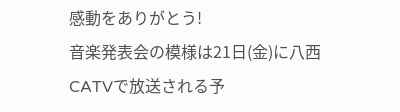感動をありがとう!
音楽発表会の模様は21日(金)に八西CATVで放送される予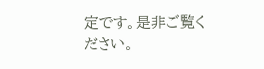定です。是非ご覧ください。